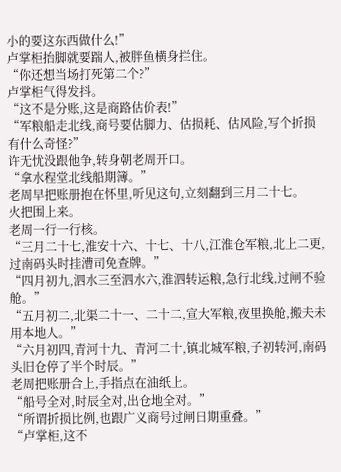小的要这东西做什么!”
卢掌柜抬脚就要踹人,被胖鱼横身拦住。
“你还想当场打死第二个?”
卢掌柜气得发抖。
“这不是分账,这是商路估价表!”
“军粮船走北线,商号要估脚力、估损耗、估风险,写个折损有什么奇怪?”
许无忧没跟他争,转身朝老周开口。
“拿水程堂北线船期簿。”
老周早把账册抱在怀里,听见这句,立刻翻到三月二十七。
火把围上来。
老周一行一行核。
“三月二十七,淮安十六、十七、十八,江淮仓军粮,北上二更,过南码头时挂漕司免查牌。”
“四月初九,泗水三至泗水六,淮泗转运粮,急行北线,过闸不验舱。”
“五月初二,北渠二十一、二十二,宣大军粮,夜里换舱,搬夫未用本地人。”
“六月初四,青河十九、青河二十,镇北城军粮,子初转河,南码头旧仓停了半个时辰。”
老周把账册合上,手指点在油纸上。
“船号全对,时辰全对,出仓地全对。”
“所谓折损比例,也跟广义商号过闸日期重叠。”
“卢掌柜,这不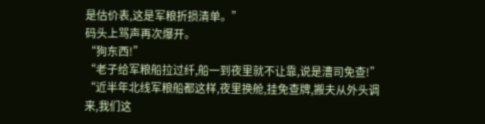是估价表,这是军粮折损清单。”
码头上骂声再次爆开。
“狗东西!”
“老子给军粮船拉过纤,船一到夜里就不让靠,说是漕司免查!”
“近半年北线军粮船都这样,夜里换舱,挂免查牌,搬夫从外头调来,我们这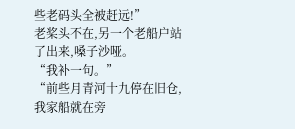些老码头全被赶远!”
老桨头不在,另一个老船户站了出来,嗓子沙哑。
“我补一句。”
“前些月青河十九停在旧仓,我家船就在旁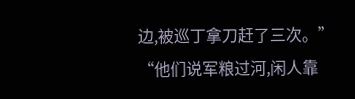边,被巡丁拿刀赶了三次。”
“他们说军粮过河,闲人靠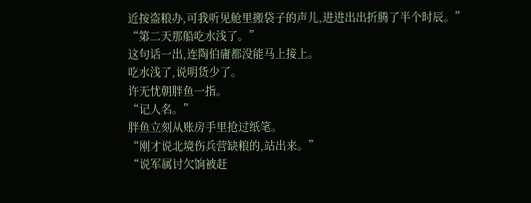近按盗粮办,可我听见舱里搬袋子的声儿,进进出出折腾了半个时辰。”
“第二天那船吃水浅了。”
这句话一出,连陶伯庸都没能马上接上。
吃水浅了,说明货少了。
许无忧朝胖鱼一指。
“记人名。”
胖鱼立刻从账房手里抢过纸笔。
“刚才说北境伤兵营缺粮的,站出来。”
“说军属讨欠饷被赶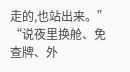走的,也站出来。”
“说夜里换舱、免查牌、外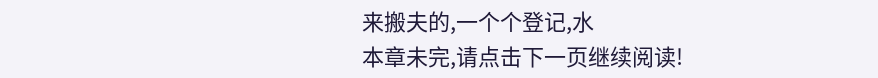来搬夫的,一个个登记,水
本章未完,请点击下一页继续阅读!